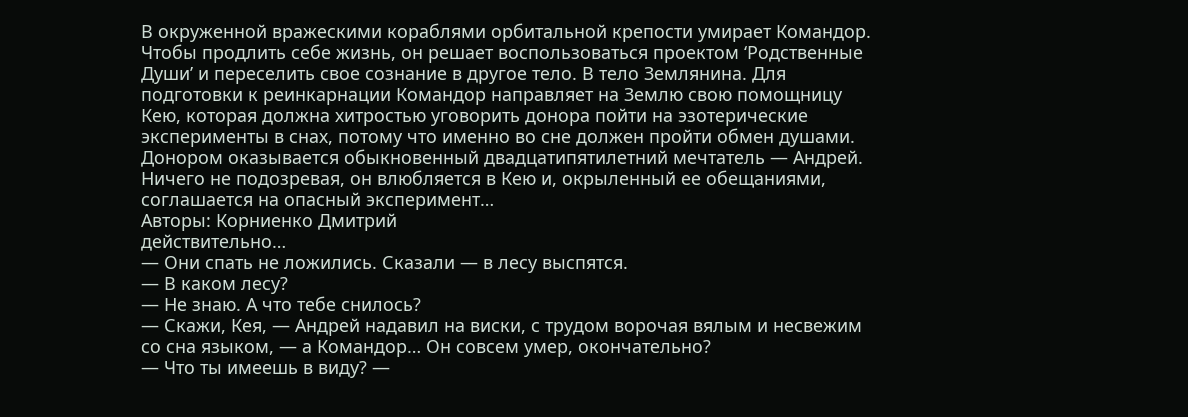В окруженной вражескими кораблями орбитальной крепости умирает Командор. Чтобы продлить себе жизнь, он решает воспользоваться проектом ‘Родственные Души’ и переселить свое сознание в другое тело. В тело Землянина. Для подготовки к реинкарнации Командор направляет на Землю свою помощницу Кею, которая должна хитростью уговорить донора пойти на эзотерические эксперименты в снах, потому что именно во сне должен пройти обмен душами. Донором оказывается обыкновенный двадцатипятилетний мечтатель — Андрей. Ничего не подозревая, он влюбляется в Кею и, окрыленный ее обещаниями, соглашается на опасный эксперимент…
Авторы: Корниенко Дмитрий
действительно…
— Они спать не ложились. Сказали — в лесу выспятся.
— В каком лесу?
— Не знаю. А что тебе снилось?
— Скажи, Кея, — Андрей надавил на виски, с трудом ворочая вялым и несвежим со сна языком, — а Командор… Он совсем умер, окончательно?
— Что ты имеешь в виду? —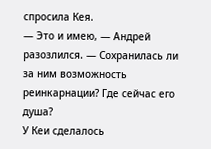спросила Кея.
— Это и имею, — Андрей разозлился. — Сохранилась ли за ним возможность реинкарнации? Где сейчас его душа?
У Кеи сделалось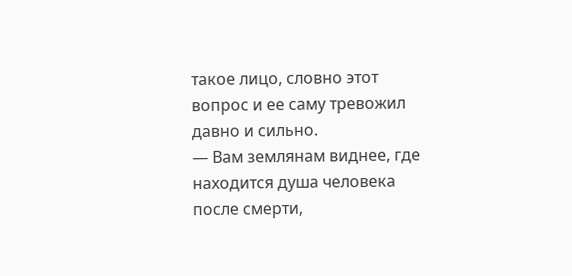такое лицо, словно этот вопрос и ее саму тревожил давно и сильно.
— Вам землянам виднее, где находится душа человека после смерти,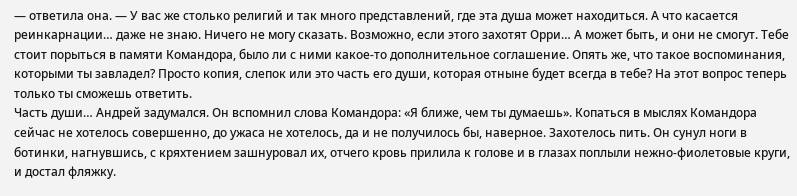— ответила она. — У вас же столько религий и так много представлений, где эта душа может находиться. А что касается реинкарнации… даже не знаю. Ничего не могу сказать. Возможно, если этого захотят Орри… А может быть, и они не смогут. Тебе стоит порыться в памяти Командора, было ли с ними какое-то дополнительное соглашение. Опять же, что такое воспоминания, которыми ты завладел? Просто копия, слепок или это часть его души, которая отныне будет всегда в тебе? На этот вопрос теперь только ты сможешь ответить.
Часть души… Андрей задумался. Он вспомнил слова Командора: «Я ближе, чем ты думаешь». Копаться в мыслях Командора сейчас не хотелось совершенно, до ужаса не хотелось, да и не получилось бы, наверное. Захотелось пить. Он сунул ноги в ботинки, нагнувшись, с кряхтением зашнуровал их, отчего кровь прилила к голове и в глазах поплыли нежно-фиолетовые круги, и достал фляжку.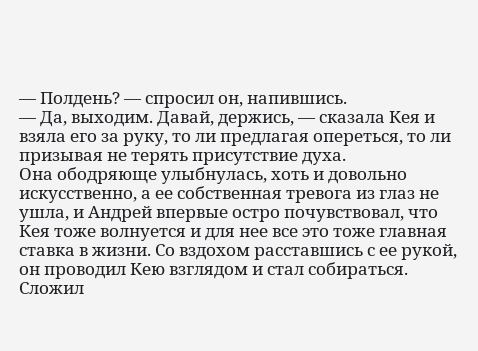— Полдень? — спросил он, напившись.
— Да, выходим. Давай, держись, — сказала Кея и взяла его за руку, то ли предлагая опереться, то ли призывая не терять присутствие духа.
Она ободряюще улыбнулась, хоть и довольно искусственно, а ее собственная тревога из глаз не ушла, и Андрей впервые остро почувствовал, что Кея тоже волнуется и для нее все это тоже главная ставка в жизни. Со вздохом расставшись с ее рукой, он проводил Кею взглядом и стал собираться. Сложил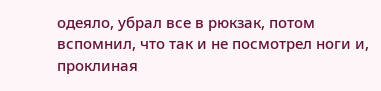одеяло, убрал все в рюкзак, потом вспомнил, что так и не посмотрел ноги и, проклиная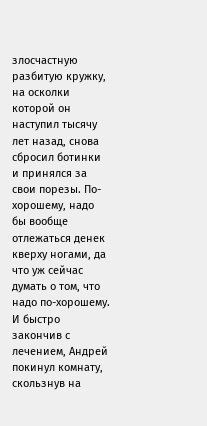злосчастную разбитую кружку, на осколки которой он наступил тысячу лет назад, снова сбросил ботинки и принялся за свои порезы. По-хорошему, надо бы вообще отлежаться денек кверху ногами, да что уж сейчас думать о том, что надо по-хорошему. И быстро закончив с лечением, Андрей покинул комнату, скользнув на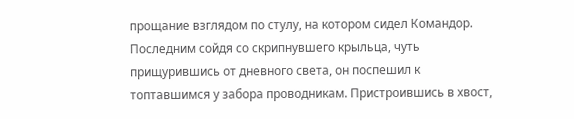прощание взглядом по стулу, на котором сидел Командор.
Последним сойдя со скрипнувшего крыльца, чуть прищурившись от дневного света, он поспешил к топтавшимся у забора проводникам. Пристроившись в хвост,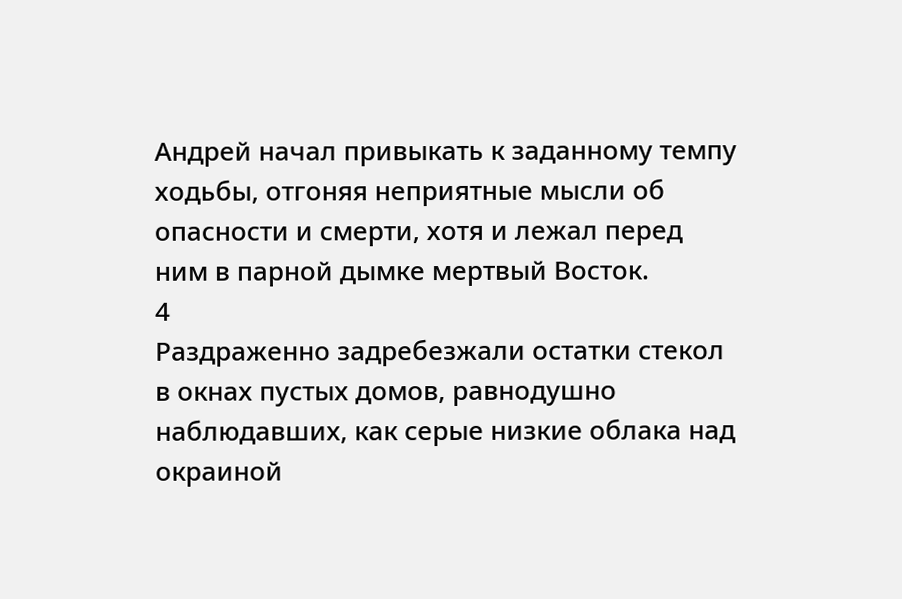Андрей начал привыкать к заданному темпу ходьбы, отгоняя неприятные мысли об опасности и смерти, хотя и лежал перед ним в парной дымке мертвый Восток.
4
Раздраженно задребезжали остатки стекол в окнах пустых домов, равнодушно наблюдавших, как серые низкие облака над окраиной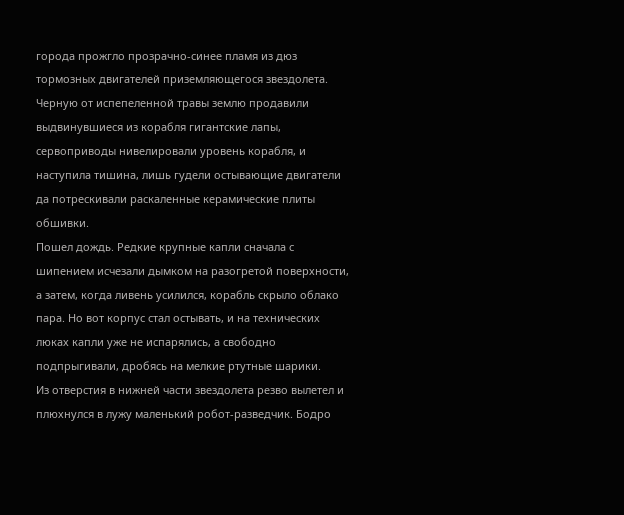города прожгло прозрачно-синее пламя из дюз тормозных двигателей приземляющегося звездолета. Черную от испепеленной травы землю продавили выдвинувшиеся из корабля гигантские лапы, сервоприводы нивелировали уровень корабля, и наступила тишина, лишь гудели остывающие двигатели да потрескивали раскаленные керамические плиты обшивки.
Пошел дождь. Редкие крупные капли сначала с шипением исчезали дымком на разогретой поверхности, а затем, когда ливень усилился, корабль скрыло облако пара. Но вот корпус стал остывать, и на технических люках капли уже не испарялись, а свободно подпрыгивали, дробясь на мелкие ртутные шарики.
Из отверстия в нижней части звездолета резво вылетел и плюхнулся в лужу маленький робот-разведчик. Бодро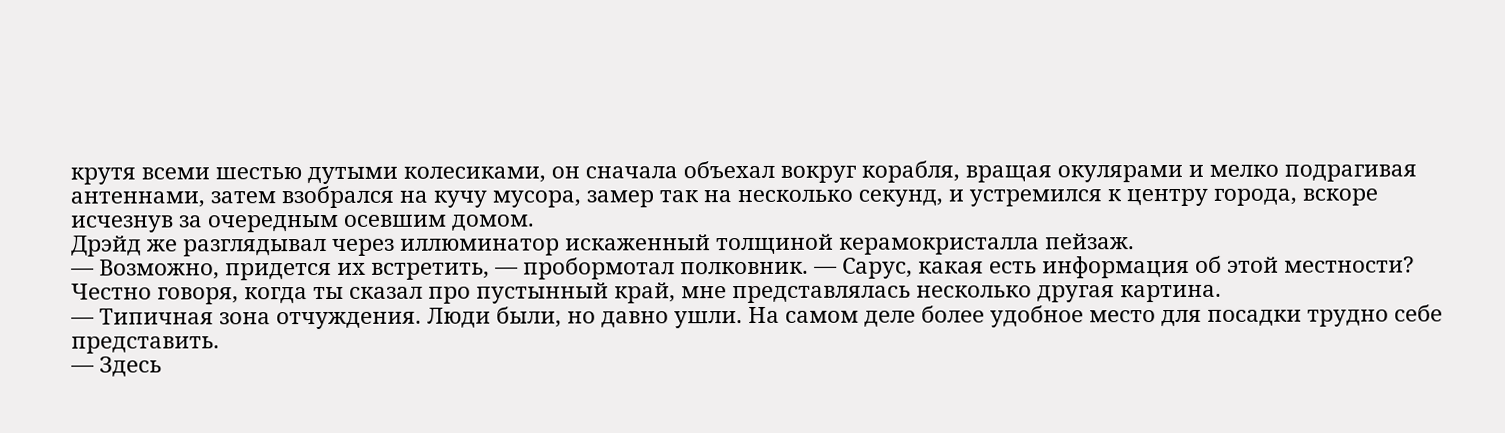крутя всеми шестью дутыми колесиками, он сначала объехал вокруг корабля, вращая окулярами и мелко подрагивая антеннами, затем взобрался на кучу мусора, замер так на несколько секунд, и устремился к центру города, вскоре исчезнув за очередным осевшим домом.
Дрэйд же разглядывал через иллюминатор искаженный толщиной керамокристалла пейзаж.
— Возможно, придется их встретить, — пробормотал полковник. — Сарус, какая есть информация об этой местности? Честно говоря, когда ты сказал про пустынный край, мне представлялась несколько другая картина.
— Типичная зона отчуждения. Люди были, но давно ушли. На самом деле более удобное место для посадки трудно себе представить.
— Здесь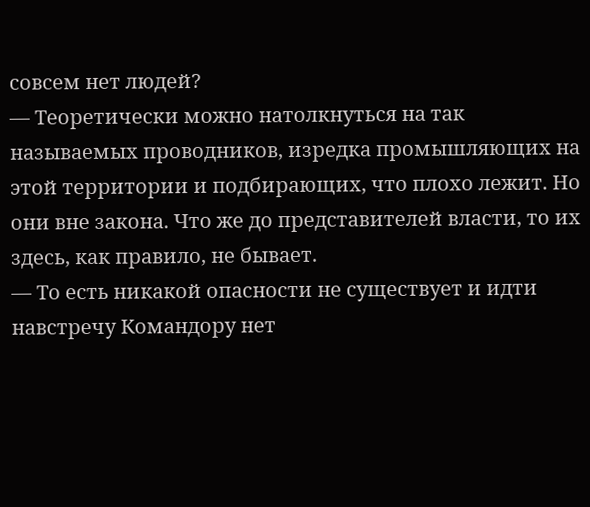совсем нет людей?
— Теоретически можно натолкнуться на так называемых проводников, изредка промышляющих на этой территории и подбирающих, что плохо лежит. Но они вне закона. Что же до представителей власти, то их здесь, как правило, не бывает.
— То есть никакой опасности не существует и идти навстречу Командору нет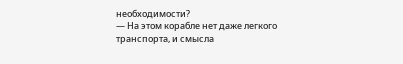необходимости?
— На этом корабле нет даже легкого транспорта, и смысла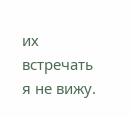их встречать я не вижу.